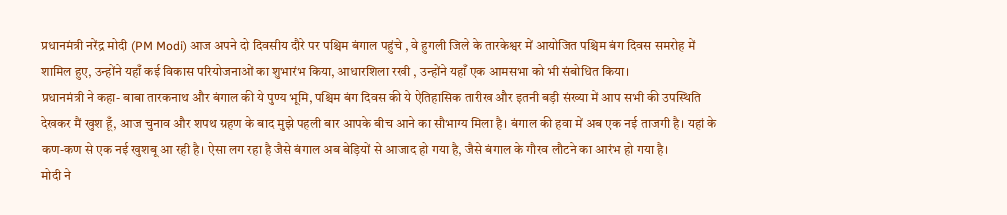प्रधानमंत्री नरेंद्र मोदी (PM Modi) आज अपने दो दिवसीय दौरे पर पश्चिम बंगाल पहुंचे , वे हुगली जिले के तारकेश्वर में आयोजित पश्चिम बंग दिवस समरोह में शामिल हुए, उन्होंने यहाँ कई विकास परियोजनाओं का शुभारंभ किया, आधारशिला रखी , उन्होंने यहाँ एक आमसभा को भी संबोधित किया।
प्रधानमंत्री ने कहा- बाबा तारकनाथ और बंगाल की ये पुण्य भूमि, पश्चिम बंग दिवस की ये ऐतिहासिक तारीख और इतनी बड़ी संख्या में आप सभी की उपस्थिति देखकर मैं खुश हूँ, आज चुनाव और शपथ ग्रहण के बाद मुझे पहली बार आपके बीच आने का सौभाग्य मिला है। बंगाल की हवा में अब एक नई ताजगी है। यहां के कण-कण से एक नई खुशबू आ रही है। ऐसा लग रहा है जैसे बंगाल अब बेड़ियों से आजाद हो गया है, जैसे बंगाल के गौरव लौटने का आरंभ हो गया है।
मोदी ने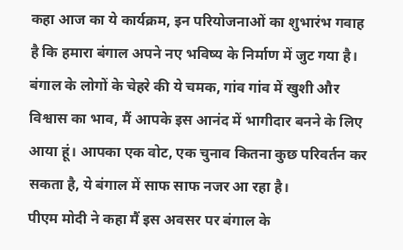कहा आज का ये कार्यक्रम, इन परियोजनाओं का शुभारंभ गवाह है कि हमारा बंगाल अपने नए भविष्य के निर्माण में जुट गया है। बंगाल के लोगों के चेहरे की ये चमक, गांव गांव में खुशी और विश्वास का भाव, मैं आपके इस आनंद में भागीदार बनने के लिए आया हूं। आपका एक वोट, एक चुनाव कितना कुछ परिवर्तन कर सकता है, ये बंगाल में साफ साफ नजर आ रहा है।
पीएम मोदी ने कहा मैं इस अवसर पर बंगाल के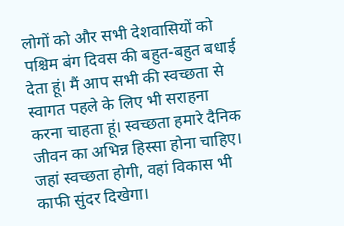लोगों को और सभी देशवासियों को पश्चिम बंग दिवस की बहुत-बहुत बधाई देता हूं। मैं आप सभी की स्वच्छता से स्वागत पहले के लिए भी सराहना करना चाहता हूं। स्वच्छता हमारे दैनिक जीवन का अभिन्न हिस्सा होना चाहिए। जहां स्वच्छता होगी, वहां विकास भी काफी सुंदर दिखेगा।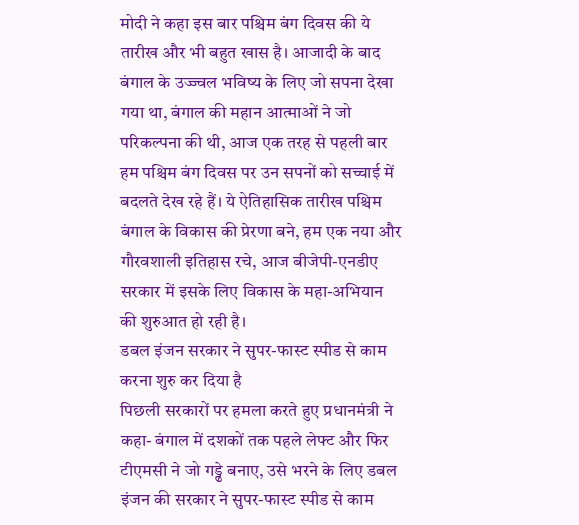मोदी ने कहा इस बार पश्चिम बंग दिवस की ये तारीख और भी बहुत खास है। आजादी के बाद बंगाल के उज्ज्वल भविष्य के लिए जो सपना देखा गया था, बंगाल की महान आत्माओं ने जो परिकल्पना की थी, आज एक तरह से पहली बार हम पश्चिम बंग दिवस पर उन सपनों को सच्चाई में बदलते देख रहे हैं। ये ऐतिहासिक तारीख पश्चिम बंगाल के विकास की प्रेरणा बने, हम एक नया और गौरवशाली इतिहास रचे, आज बीजेपी-एनडीए सरकार में इसके लिए विकास के महा-अभियान की शुरुआत हो रही है।
डबल इंजन सरकार ने सुपर-फास्ट स्पीड से काम करना शुरु कर दिया है
पिछली सरकारों पर हमला करते हुए प्रधानमंत्री ने कहा- बंगाल में दशकों तक पहले लेफ्ट और फिर टीएमसी ने जो गड्ढे बनाए, उसे भरने के लिए डबल इंजन की सरकार ने सुपर-फास्ट स्पीड से काम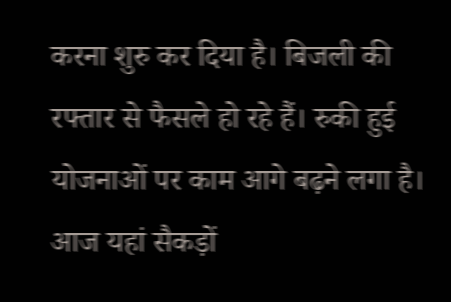करना शुरु कर दिया है। बिजली की रफ्तार से फैसले हो रहे हैं। रुकी हुई योजनाओं पर काम आगे बढ़ने लगा है। आज यहां सैकड़ों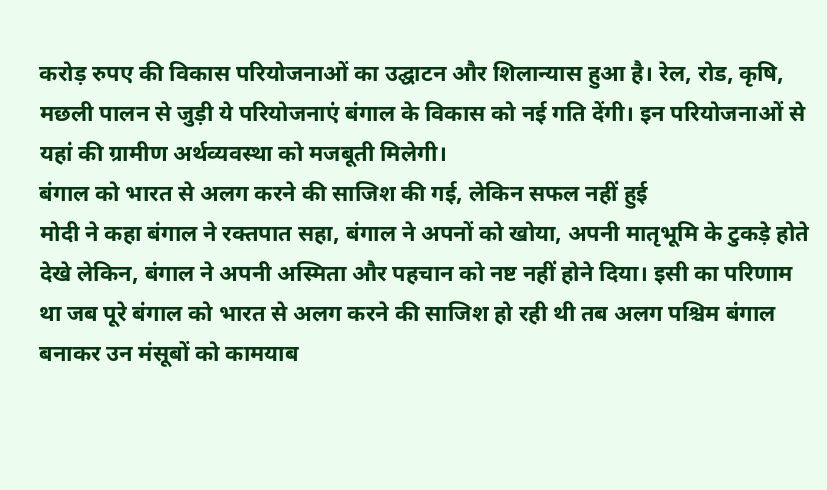करोड़ रुपए की विकास परियोजनाओं का उद्घाटन और शिलान्यास हुआ है। रेल, रोड, कृषि, मछली पालन से जुड़ी ये परियोजनाएं बंगाल के विकास को नई गति देंगी। इन परियोजनाओं से यहां की ग्रामीण अर्थव्यवस्था को मजबूती मिलेगी।
बंगाल को भारत से अलग करने की साजिश की गई, लेकिन सफल नहीं हुई
मोदी ने कहा बंगाल ने रक्तपात सहा, बंगाल ने अपनों को खोया, अपनी मातृभूमि के टुकड़े होते देखे लेकिन, बंगाल ने अपनी अस्मिता और पहचान को नष्ट नहीं होने दिया। इसी का परिणाम था जब पूरे बंगाल को भारत से अलग करने की साजिश हो रही थी तब अलग पश्चिम बंगाल बनाकर उन मंसूबों को कामयाब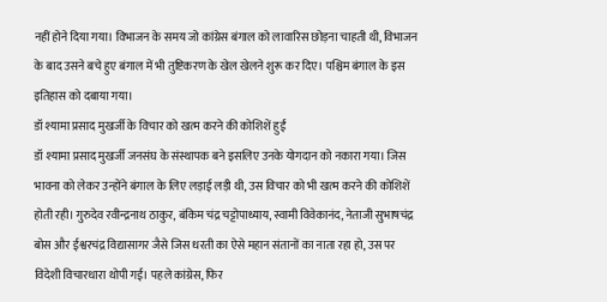नहीं होने दिया गया। विभाजन के समय जो कांग्रेस बंगाल को लावारिस छोड़ना चाहती थी, विभाजन के बाद उसने बचे हुए बंगाल में भी तुष्टिकरण के खेल खेलने शुरू कर दिए। पश्चिम बंगाल के इस इतिहास को दबाया गया।
डॉ श्यामा प्रसाद मुखर्जी के विचार को खत्म करने की कोशिशें हुईं
डॉ श्यामा प्रसाद मुखर्जी जनसंघ के संस्थापक बने इसलिए उनके योगदान को नकारा गया। जिस भावना को लेकर उन्होंने बंगाल के लिए लड़ाई लड़ी थी, उस विचार को भी खत्म करने की कोशिशें होती रही। गुरुदेव रवीन्द्रनाथ ठाकुर, बंकिम चंद्र चट्टोपाध्याय, स्वामी विवेकानंद, नेताजी सुभाषचंद्र बोस और ईश्वरचंद्र विद्यासागर जैसे जिस धरती का ऐसे महान संतानों का नाता रहा हो, उस पर विदेशी विचारधारा थोपी गई। पहले कांग्रेस, फिर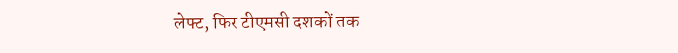लेफ्ट, फिर टीएमसी दशकों तक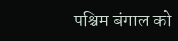पश्चिम बंगाल को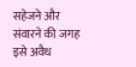सहेजने और संवारने की जगह इसे अवैध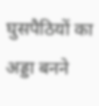घुसपैठियों का अड्डा बनने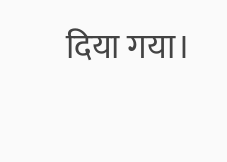दिया गया।